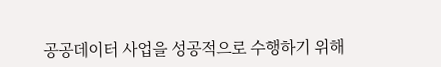공공데이터 사업을 성공적으로 수행하기 위해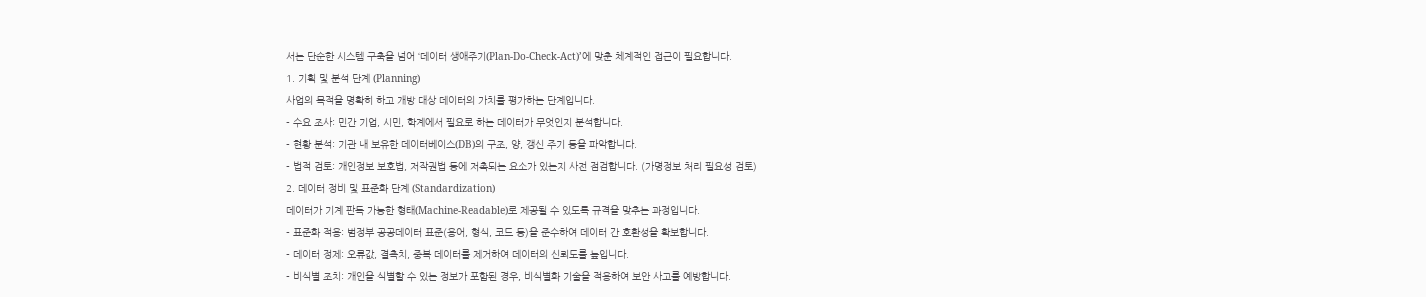서는 단순한 시스템 구축을 넘어 ‘데이터 생애주기(Plan-Do-Check-Act)’에 맞춘 체계적인 접근이 필요합니다.
1. 기획 및 분석 단계 (Planning)
사업의 목적을 명확히 하고 개방 대상 데이터의 가치를 평가하는 단계입니다.
- 수요 조사: 민간 기업, 시민, 학계에서 필요로 하는 데이터가 무엇인지 분석합니다.
- 현황 분석: 기관 내 보유한 데이터베이스(DB)의 구조, 양, 갱신 주기 등을 파악합니다.
- 법적 검토: 개인정보 보호법, 저작권법 등에 저촉되는 요소가 있는지 사전 점검합니다. (가명정보 처리 필요성 검토)
2. 데이터 정비 및 표준화 단계 (Standardization)
데이터가 기계 판독 가능한 형태(Machine-Readable)로 제공될 수 있도록 규격을 맞추는 과정입니다.
- 표준화 적용: 범정부 공공데이터 표준(용어, 형식, 코드 등)을 준수하여 데이터 간 호환성을 확보합니다.
- 데이터 정제: 오류값, 결측치, 중복 데이터를 제거하여 데이터의 신뢰도를 높입니다.
- 비식별 조치: 개인을 식별할 수 있는 정보가 포함된 경우, 비식별화 기술을 적용하여 보안 사고를 예방합니다.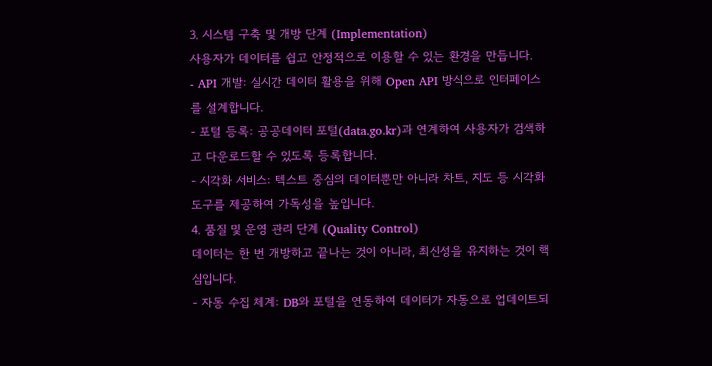3. 시스템 구축 및 개방 단계 (Implementation)
사용자가 데이터를 쉽고 안정적으로 이용할 수 있는 환경을 만듭니다.
- API 개발: 실시간 데이터 활용을 위해 Open API 방식으로 인터페이스를 설계합니다.
- 포털 등록: 공공데이터 포털(data.go.kr)과 연계하여 사용자가 검색하고 다운로드할 수 있도록 등록합니다.
- 시각화 서비스: 텍스트 중심의 데이터뿐만 아니라 차트, 지도 등 시각화 도구를 제공하여 가독성을 높입니다.
4. 품질 및 운영 관리 단계 (Quality Control)
데이터는 한 번 개방하고 끝나는 것이 아니라, 최신성을 유지하는 것이 핵심입니다.
- 자동 수집 체계: DB와 포털을 연동하여 데이터가 자동으로 업데이트되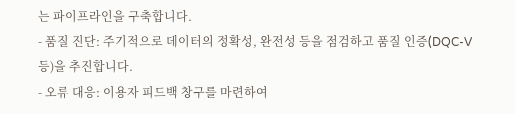는 파이프라인을 구축합니다.
- 품질 진단: 주기적으로 데이터의 정확성, 완전성 등을 점검하고 품질 인증(DQC-V 등)을 추진합니다.
- 오류 대응: 이용자 피드백 창구를 마련하여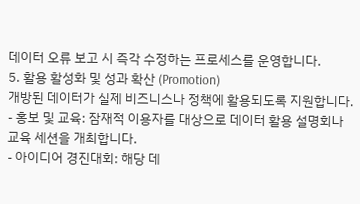데이터 오류 보고 시 즉각 수정하는 프로세스를 운영합니다.
5. 활용 활성화 및 성과 확산 (Promotion)
개방된 데이터가 실제 비즈니스나 정책에 활용되도록 지원합니다.
- 홍보 및 교육: 잠재적 이용자를 대상으로 데이터 활용 설명회나 교육 세션을 개최합니다.
- 아이디어 경진대회: 해당 데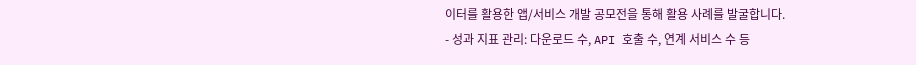이터를 활용한 앱/서비스 개발 공모전을 통해 활용 사례를 발굴합니다.
- 성과 지표 관리: 다운로드 수, API 호출 수, 연계 서비스 수 등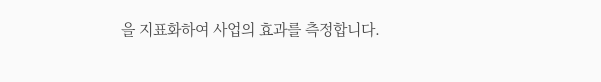을 지표화하여 사업의 효과를 측정합니다.